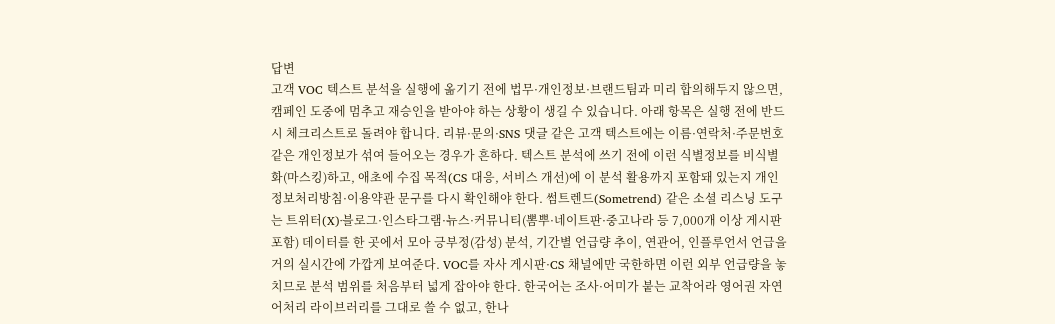답변
고객 VOC 텍스트 분석을 실행에 옮기기 전에 법무·개인정보·브랜드팀과 미리 합의해두지 않으면, 캠페인 도중에 멈추고 재승인을 받아야 하는 상황이 생길 수 있습니다. 아래 항목은 실행 전에 반드시 체크리스트로 돌려야 합니다. 리뷰·문의·SNS 댓글 같은 고객 텍스트에는 이름·연락처·주문번호 같은 개인정보가 섞여 들어오는 경우가 흔하다. 텍스트 분석에 쓰기 전에 이런 식별정보를 비식별화(마스킹)하고, 애초에 수집 목적(CS 대응, 서비스 개선)에 이 분석 활용까지 포함돼 있는지 개인정보처리방침·이용약관 문구를 다시 확인해야 한다. 썸트렌드(Sometrend) 같은 소셜 리스닝 도구는 트위터(X)·블로그·인스타그램·뉴스·커뮤니티(뽐뿌·네이트판·중고나라 등 7,000개 이상 게시판 포함) 데이터를 한 곳에서 모아 긍부정(감성) 분석, 기간별 언급량 추이, 연관어, 인플루언서 언급을 거의 실시간에 가깝게 보여준다. VOC를 자사 게시판·CS 채널에만 국한하면 이런 외부 언급량을 놓치므로 분석 범위를 처음부터 넓게 잡아야 한다. 한국어는 조사·어미가 붙는 교착어라 영어권 자연어처리 라이브러리를 그대로 쓸 수 없고, 한나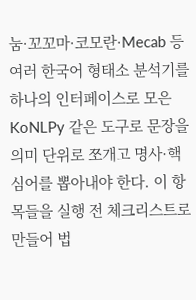눔·꼬꼬마·코모란·Mecab 등 여러 한국어 형태소 분석기를 하나의 인터페이스로 모은 KoNLPy 같은 도구로 문장을 의미 단위로 쪼개고 명사·핵심어를 뽑아내야 한다. 이 항목들을 실행 전 체크리스트로 만들어 법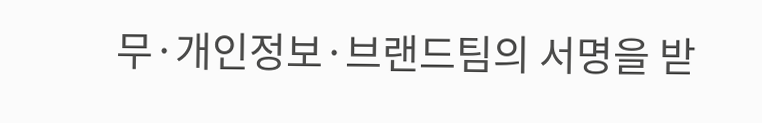무·개인정보·브랜드팀의 서명을 받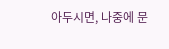아두시면, 나중에 문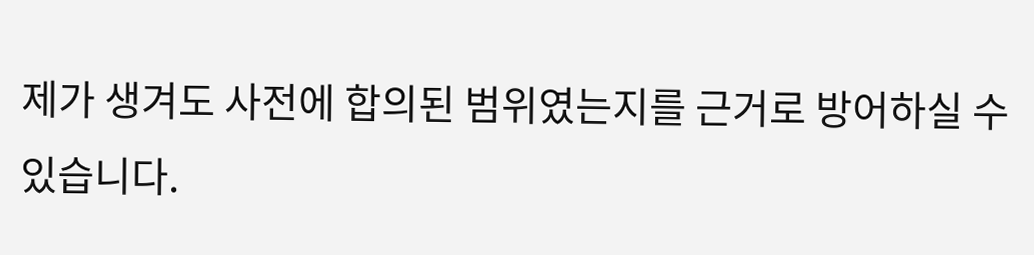제가 생겨도 사전에 합의된 범위였는지를 근거로 방어하실 수 있습니다.